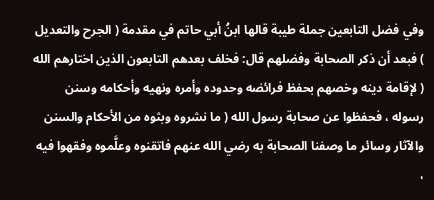وفي فضل التابعين جملة طيبة قالها ابنُ أبي حاتم في مقدمة ( الجرح والتعديل ) فبعد أن ذكر الصحابة وفضلهم قال: فخلف بعدهم التابعون الذين اختارهم الله ( لإقامة دينه وخصهم بحفظ فرائضه وحدوده وأمره ونهيه وأحكامه وسنن رسوله ، فحفظوا عن صحابة رسول الله ( ما نشروه وبثوه من الأحكام والسنن والآثار وسائر ما وصفنا الصحابة به رضي الله عنهم فاتقنوه وعلَّموه وفقهوا فيه ،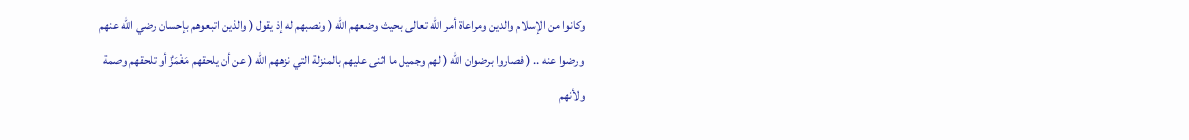وكانوا من الإسلام والدين ومراعاة أمر الله تعالى بحيث وضعهم الله ( ونصبهم له إذ يقول ( والذين اتبعوهم بإحسان رضي الله عنهم ورضوا عنه .. ( فصاروا برضوان الله ( لهم وجميل ما اثنى عليهم بالمنزلة التي نزههم الله ( عن أن يلحقهم مَغْمَزٌ أو تلحقهم وصمة ولأنهم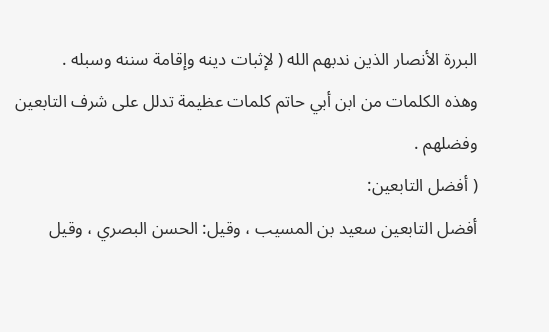البررة الأنصار الذين ندبهم الله ( لإثبات دينه وإقامة سننه وسبله .
وهذه الكلمات من ابن أبي حاتم كلمات عظيمة تدلل على شرف التابعين وفضلهم .
( أفضل التابعين:
أفضل التابعين سعيد بن المسيب ، وقيل: الحسن البصري ، وقيل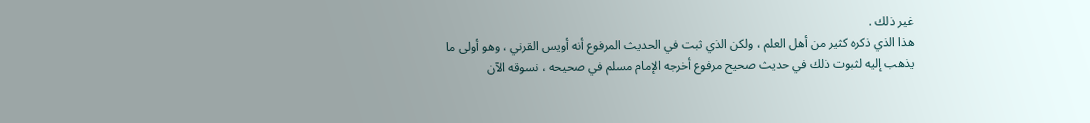غير ذلك .
هذا الذي ذكره كثير من أهل العلم ، ولكن الذي ثبت في الحديث المرفوع أنه أويس القرني ، وهو أولى ما يذهب إليه لثبوت ذلك في حديث صحيح مرفوع أخرجه الإمام مسلم في صحيحه ، نسوقه الآن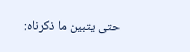حتى يتبين ما ذكرناه: